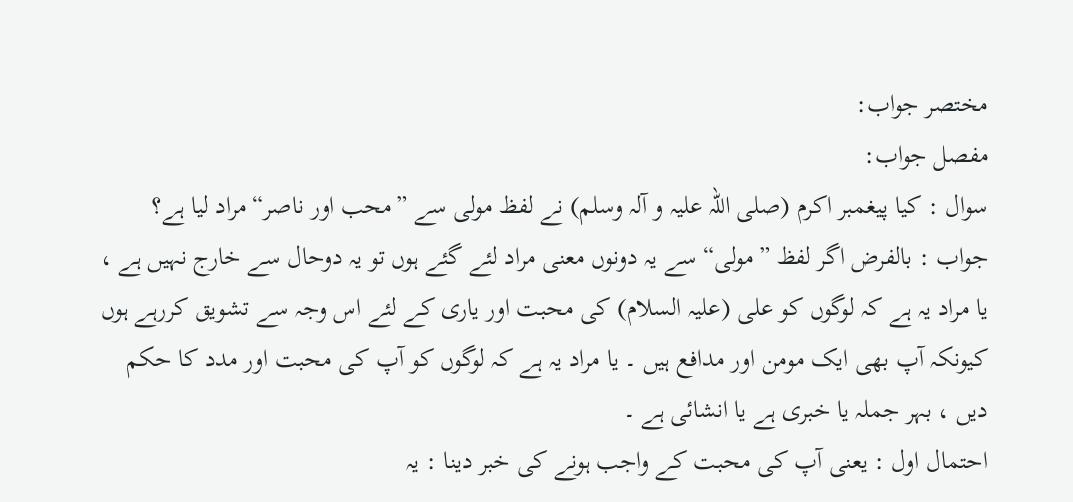مختصر جواب:
مفصل جواب:
سوال : کیا پیغمبر اکرم (صلی اللہ علیہ و آلہ وسلم) نے لفظ مولی سے ”محب اور ناصر“مراد لیا ہے؟
جواب : بالفرض اگر لفظ ”مولی“ سے یہ دونوں معنی مراد لئے گئے ہوں تو یہ دوحال سے خارج نہیں ہے ، یا مراد یہ ہے کہ لوگوں کو علی (علیہ السلام) کی محبت اور یاری کے لئے اس وجہ سے تشویق کررہے ہوں کیونکہ آپ بھی ایک مومن اور مدافع ہیں ۔ یا مراد یہ ہے کہ لوگوں کو آپ کی محبت اور مدد کا حکم دیں ، بہر جملہ یا خبری ہے یا انشائی ہے ۔
احتمال اول : یعنی آپ کی محبت کے واجب ہونے کی خبر دینا : یہ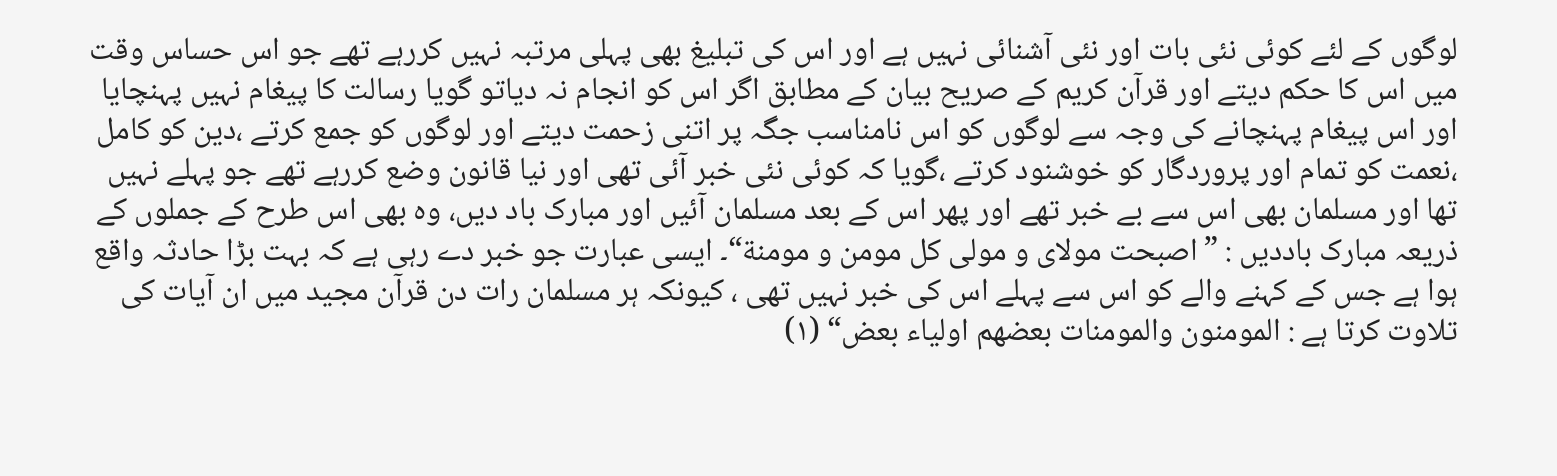لوگوں کے لئے کوئی نئی بات اور نئی آشنائی نہیں ہے اور اس کی تبلیغ بھی پہلی مرتبہ نہیں کررہے تھے جو اس حساس وقت میں اس کا حکم دیتے اور قرآن کریم کے صریح بیان کے مطابق اگر اس کو انجام نہ دیاتو گویا رسالت کا پیغام نہیں پہنچایا اور اس پیغام پہنچانے کی وجہ سے لوگوں کو اس نامناسب جگہ پر اتنی زحمت دیتے اور لوگوں کو جمع کرتے ،دین کو کامل ،نعمت کو تمام اور پروردگار کو خوشنود کرتے ،گویا کہ کوئی نئی خبر آئی تھی اور نیا قانون وضع کررہے تھے جو پہلے نہیں تھا اور مسلمان بھی اس سے بے خبر تھے اور پھر اس کے بعد مسلمان آئیں اور مبارک باد دیں، وہ بھی اس طرح کے جملوں کے ذریعہ مبارک باددیں : ”اصبحت مولای و مولی کل مومن و مومنة“۔ ایسی عبارت جو خبر دے رہی ہے کہ بہت بڑا حادثہ واقع ہوا ہے جس کے کہنے والے کو اس سے پہلے اس کی خبر نہیں تھی ، کیونکہ ہر مسلمان رات دن قرآن مجید میں ان آیات کی تلاوت کرتا ہے : المومنون والمومنات بعضھم اولیاء بعض“ (۱)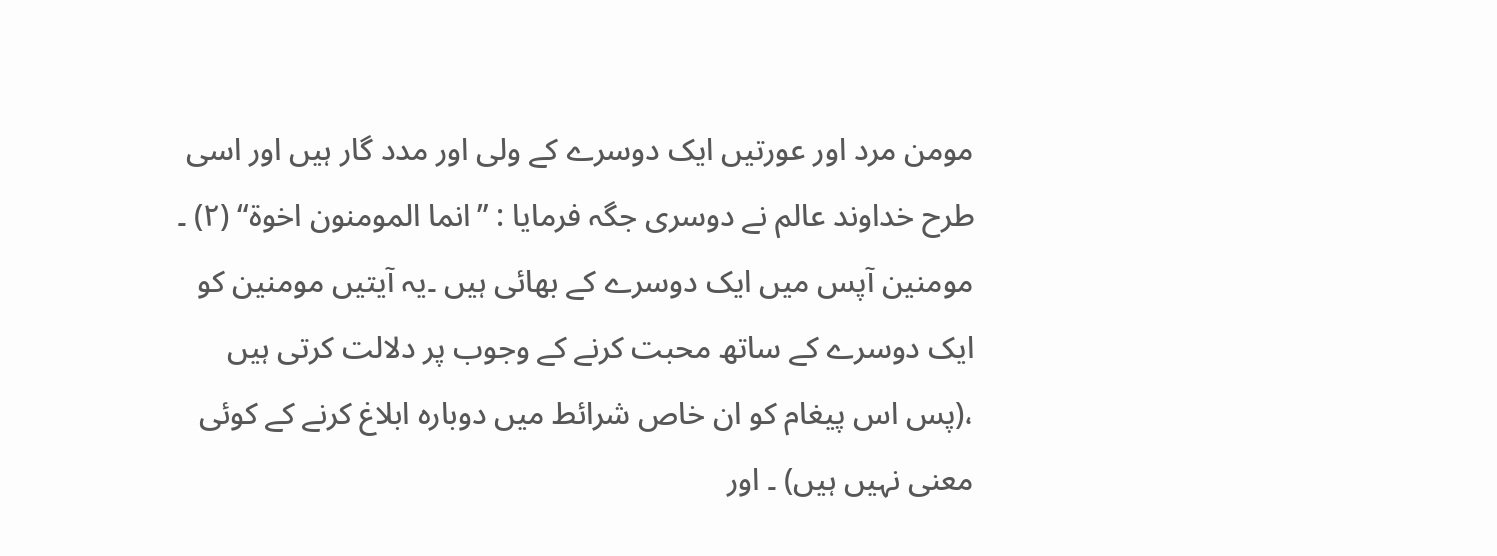مومن مرد اور عورتیں ایک دوسرے کے ولی اور مدد گار ہیں اور اسی طرح خداوند عالم نے دوسری جگہ فرمایا : ”انما المومنون اخوة“ (۲) ۔ مومنین آپس میں ایک دوسرے کے بھائی ہیں ۔یہ آیتیں مومنین کو ایک دوسرے کے ساتھ محبت کرنے کے وجوب پر دلالت کرتی ہیں ،(پس اس پیغام کو ان خاص شرائط میں دوبارہ ابلاغ کرنے کے کوئی معنی نہیں ہیں) ۔ اور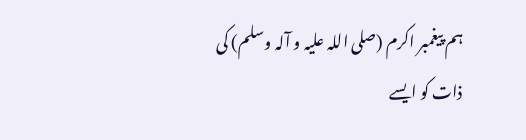ہم پیغمبر اکرم (صلی اللہ علیہ و آلہ وسلم) کی ذات کو ایسے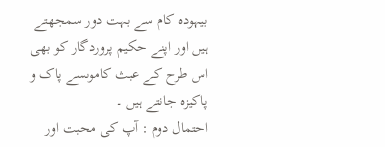بیہودہ کام سے بہت دور سمجھتے ہیں اور اپنے حکیم پروردگار کو بھی اس طرح کے عبث کاموںسے پاک و پاکیزہ جانتے ہیں ۔
احتمال دوم : آپ کی محبت اور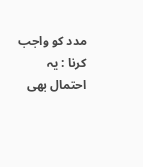مدد کو واجب کرنا : یہ احتمال بھی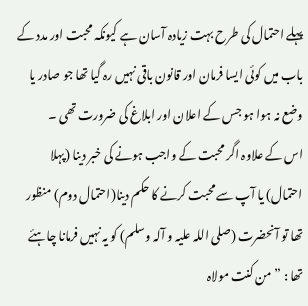پہلے احتمال کی طرح بہت زیادہ آسان ہے کیونکہ محبت اور مدد کے باب میں کوئی ایسا فرمان اور قانون باقی نہیں رہ گیا تھا جو صادر یا وضع نہ ہوا ہو جس کے اعلان اور ابلاغ کی ضرورت تھی ۔
اس کے علاوہ اگر محبت کے واجب ہونے کی خبر دینا (پہلا احتمال) یا آپ سے محبت کرنے کا حکم دینا(احتمال دوم) منظور تھا تو آنحضرت (صلی اللہ علیہ و آلہ وسلم) کو یہ نہیں فرمانا چاہئے تھا : ”من کنت مولاہ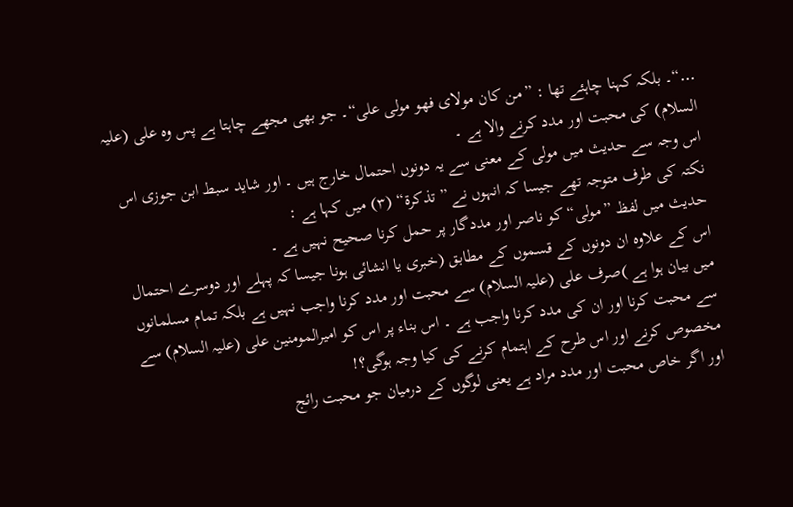․․․“۔ بلکہ کہنا چاہئے تھا : ”من کان مولای فھو مولی علی“۔ جو بھی مجھے چاہتا ہے پس وہ علی (علیہ السلام) کی محبت اور مدد کرنے والا ہے ۔
اس وجہ سے حدیث میں مولی کے معنی سے یہ دونوں احتمال خارج ہیں ۔ اور شاید سبط ابن جوزی اس نکتہ کی طرف متوجہ تھے جیسا کہ انہوں نے ”تذکرة“ (۳) میں کہا ہے :
حدیث میں لفظ ”مولی“ کو ناصر اور مددگار پر حمل کرنا صحیح نہیں ہے ۔
اس کے علاوہ ان دونوں کے قسموں کے مطابق (خبری یا انشائی ہونا جیسا کہ پہلے اور دوسرے احتمال میں بیان ہوا ہے )صرف علی (علیہ السلام) سے محبت اور مدد کرنا واجب نہیں ہے بلکہ تمام مسلمانوں سے محبت کرنا اور ان کی مدد کرنا واجب ہے ۔ اس بناء پر اس کو امیرالمومنین علی (علیہ السلام) سے مخصوص کرنے اور اس طرح کے اہتمام کرنے کی کیا وجہ ہوگی؟!
اور اگر خاص محبت اور مدد مراد ہے یعنی لوگوں کے درمیان جو محبت رائج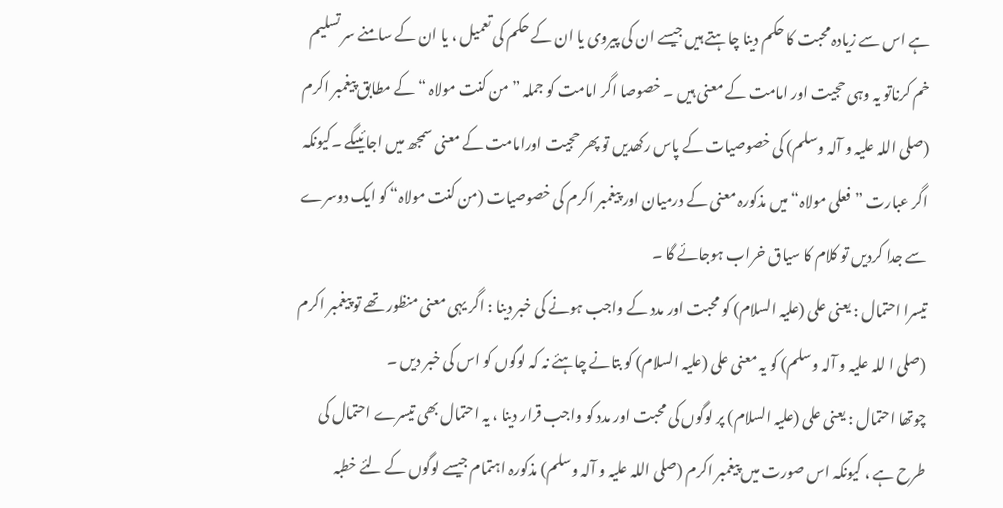ہے اس سے زیادہ محبت کا حکم دینا چاہتے ہیں جیسے ان کی پیروی یا ان کے حکم کی تعمیل ، یا ان کے سامنے سر تسلیم خم کرناتو یہ وہی حجیت اور امامت کے معنی ہیں ۔ خصوصا اگر امامت کو جملہ ”من کنت مولاہ “ کے مطابق پیغمبر اکرم (صلی اللہ علیہ و آلہ وسلم) کی خصوصیات کے پاس رکھدیں تو پھر حجیت اورامامت کے معنی سمجھ میں اجائیںگے ۔کیونکہ اگر عبارت ”فعلی مولاہ“ میں مذکورہ معنی کے درمیان اور پیغمبر اکرم کی خصوصیات (من کنت مولاہ“ کو ایک دوسرے سے جدا کردیں تو کلام کا سیاق خراب ہوجائے گا ۔
تیسرا احتمال : یعنی علی (علیہ السلام) کو محبت اور مدد کے واجب ہونے کی خبر دینا : اگر یہی معنی منظور تھے تو پیغمبر اکرم (صلی ا للہ علیہ و آلہ وسلم) کو یہ معنی علی (علیہ السلام) کو بتانے چاہئے نہ کہ لوگوں کو اس کی خبر دیں ۔
چوتھا احتمال : یعنی علی (علیہ السلام) پر لوگوں کی محبت اور مدد کو واجب قرار دینا ، یہ احتمال بھی تیسرے احتمال کی طرح ہے ، کیونکہ اس صورت میں پیغمبر اکرم (صلی اللہ علیہ و آلہ وسلم) مذکورہ اہتمام جیسے لوگوں کے لئے خطبہ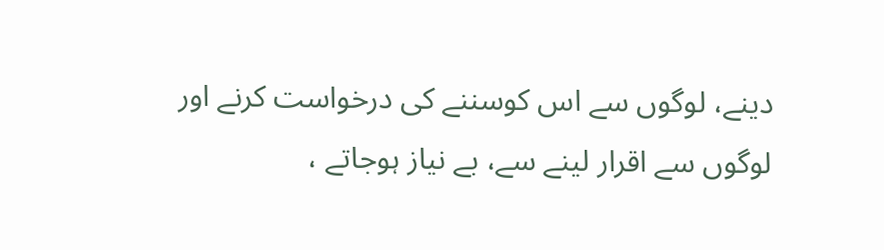دینے، لوگوں سے اس کوسننے کی درخواست کرنے اور لوگوں سے اقرار لینے سے، بے نیاز ہوجاتے ،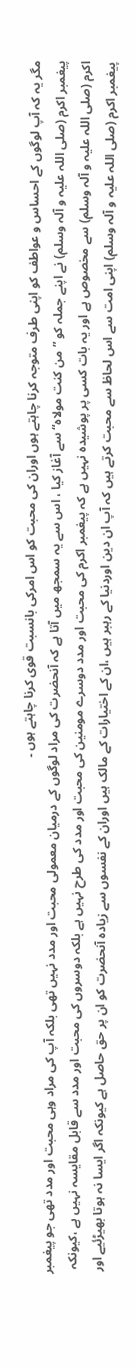مگر یہ کہ آپ لوگوں کے احساس و عواطف کو اپنی طرف متوجہ کرنا چاہتے ہوں اوران کی محبت کو اس امرکی بانسبت قوی کرنا چاہتے ہوں ۔
پیغمبر اکرم (صلی اللہ علیہ و آلہ وسلم) نے اپنے جملہ کو ”من کنت مولاہ“ سے آغاز کیا ، اس سے یہ سمجھ میں آتا ہے کہ آنحضرت کی مراد لوگوں کے درمیان معمولی محبت اور مدد نہیں تھی بلکہ آپ کی مراد وہی محبت اور مدد تھی جو پیغمبر اکرم (صلی اللہ علیہ و آلہ وسلم) سے مخصوص ہے اور یہ بات کسی پر پوشیدہ نہیں ہے کہ پیغمبر اکرم کی محبت اور مدد دوسرے مومنین کی محبت اور مدد کی طرح نہیں ہے بلکہ دوسروں کی محبت اور مدد سے قابل مقایسہ نہیں ہے ،کیونکہ پیغمبر اکرم (صلی اللہ علیہ و آلہ وسلم) اپنی امت سے اس لحاظ سے محبت کرتے ہیں کہ آپ ان دین اوردنیا کے رہبر ہیں ،ان کے اختیارات کے مالک ہیں اوران کے نفسوں سے زیادہ آنحضرت کو ان پر حق حاصل ہے کیونکہ اگر ایسا نہ ہوتا بھیڑئیے اور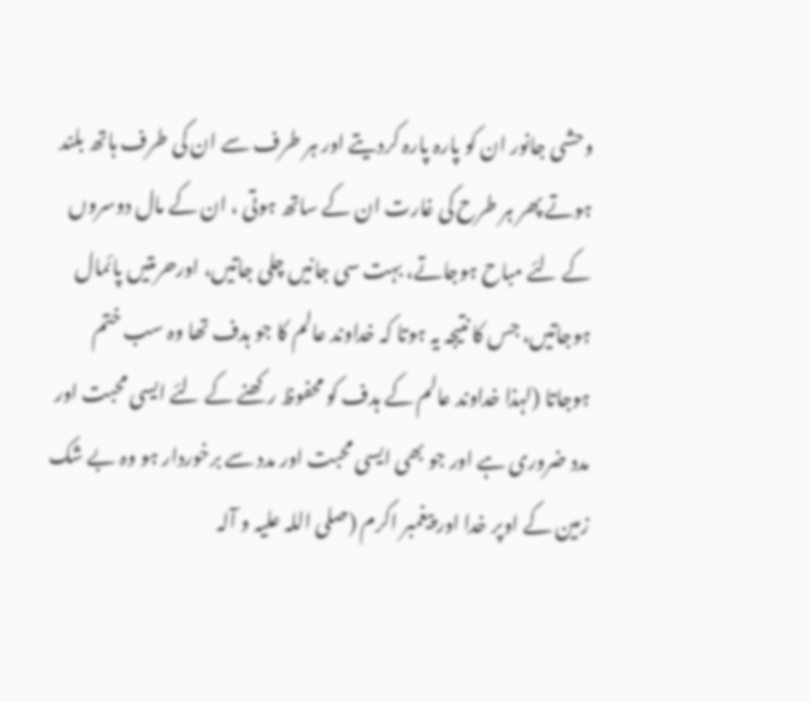وحشی جانور ان کو پارہ پارہ کردیتے اور ہر طرف سے ان کی طرف ہاتھ بلند ہوتے پھر ہر طرح کی غارت ان کے ساتھ ہوتی ، ان کے مال دوسروں کے لئے مباح ہوجاتے، بہت سی جانیں چلی جاتیں، اورحرمتیں پائمال ہوجاتیں، جس کا نتیجہ یہ ہوتا کہ خداوند عالم کا جو ہدف تھا وہ سب ختم ہوجاتا (لہذا خداوند عالم کے ہدف کو محفوظ رکھنے کے لئے ایسی محبت اور مدد ضروری ہے اور جو بھی ایسی محبت اور مدد سے برخوردار ہو وہ بے شک زمین کے اوپر خدا اور پیغمبر اکرم (صلی اللہ علیہ و آلہ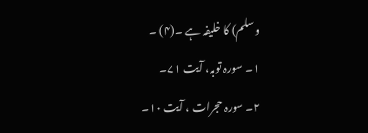وسلم) کا خلیفہ ہے ۔(۴) ۔
۱۔ سورہ توبہ، آیت ۷۱۔
۲۔ سورہ حجرات ، آیت ۱۰۔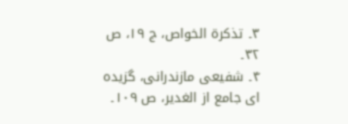۳۔ تذکرة الخواص، ج ۱۹، ص ۳۲۔
۴۔ شفیعی مازندرانی، گزیدہ ای جامع از الغدیر، ص ۱۰۹۔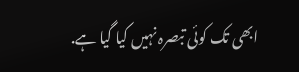ابھی تک کوئی تبصرہ نہیں کیا گیا ہے.